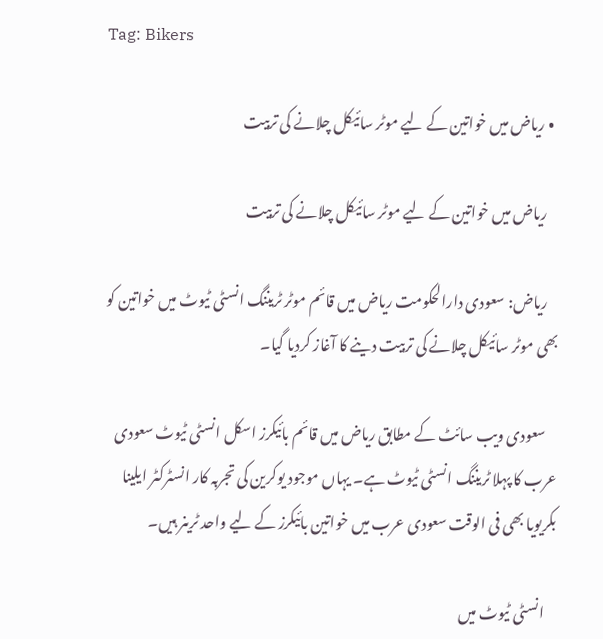Tag: Bikers

  • ریاض میں خواتین کے لیے موٹر سائیکل چلانے کی تربیت

    ریاض میں خواتین کے لیے موٹر سائیکل چلانے کی تربیت

    ریاض: سعودی دارالحکومت ریاض میں قائم موٹر ٹریننگ انسٹی ٹیوٹ میں خواتین کو بھی موٹر سائیکل چلانے کی تربیت دینے کا آغاز کردیا گیا۔

    سعودی ویب سائٹ کے مطابق ریاض میں قائم بائیکرز اسکل انسٹی ٹیوٹ سعودی عرب کا پہلا ٹریننگ انسٹی ٹیوٹ ہے۔ یہاں موجود یوکرین کی تجربہ کار انسٹرکٹر ایلینا بکریویا بھی فی الوقت سعودی عرب میں خواتین بائیکرز کے لیے واحد ٹرینر ہیں۔

    انسٹی ٹیوٹ میں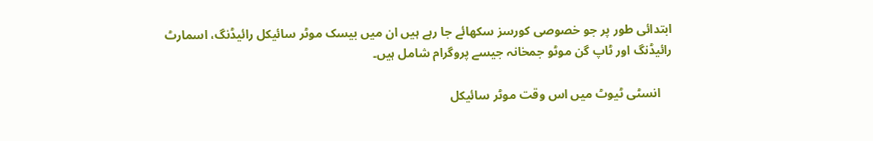ابتدائی طور پر جو خصوصی کورسز سکھائے جا رہے ہیں ان میں بیسک موٹر سائیکل رائیڈنگ، اسمارٹ رائیڈنگ اور ٹاپ گن موٹو جمخانہ جیسے پروگرام شامل ہیں۔

    انسٹی ٹیوٹ میں اس وقت موٹر سائیکل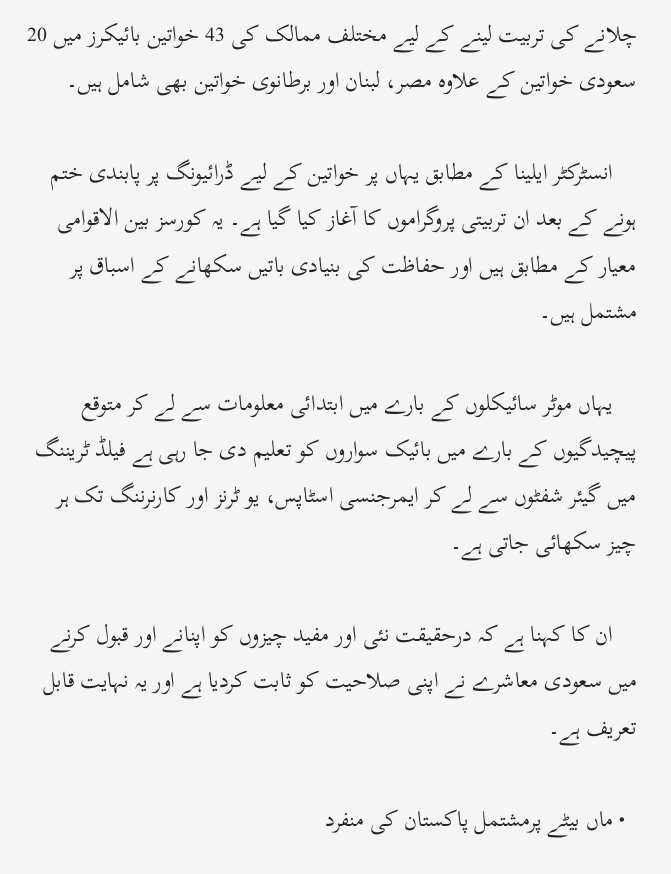چلانے کی تربیت لینے کے لیے مختلف ممالک کی 43 خواتین بائیکرز میں 20 سعودی خواتین کے علاوہ مصر، لبنان اور برطانوی خواتین بھی شامل ہیں۔

    انسٹرکٹر ایلینا کے مطابق یہاں پر خواتین کے لیے ڈرائیونگ پر پابندی ختم ہونے کے بعد ان تربیتی پروگراموں کا آغاز کیا گیا ہے۔ یہ کورسز بین الاقوامی معیار کے مطابق ہیں اور حفاظت کی بنیادی باتیں سکھانے کے اسباق پر مشتمل ہیں۔

    یہاں موٹر سائیکلوں کے بارے میں ابتدائی معلومات سے لے کر متوقع پیچیدگیوں کے بارے میں بائیک سواروں کو تعلیم دی جا رہی ہے فیلڈ ٹریننگ میں گیئر شفٹوں سے لے کر ایمرجنسی اسٹاپس، یو ٹرنز اور کارنرننگ تک ہر چیز سکھائی جاتی ہے۔

    ان کا کہنا ہے کہ درحقیقت نئی اور مفید چیزوں کو اپنانے اور قبول کرنے میں سعودی معاشرے نے اپنی صلاحیت کو ثابت کردیا ہے اور یہ نہایت قابل تعریف ہے۔

  • ماں بیٹے پرمشتمل پاکستان کی منفرد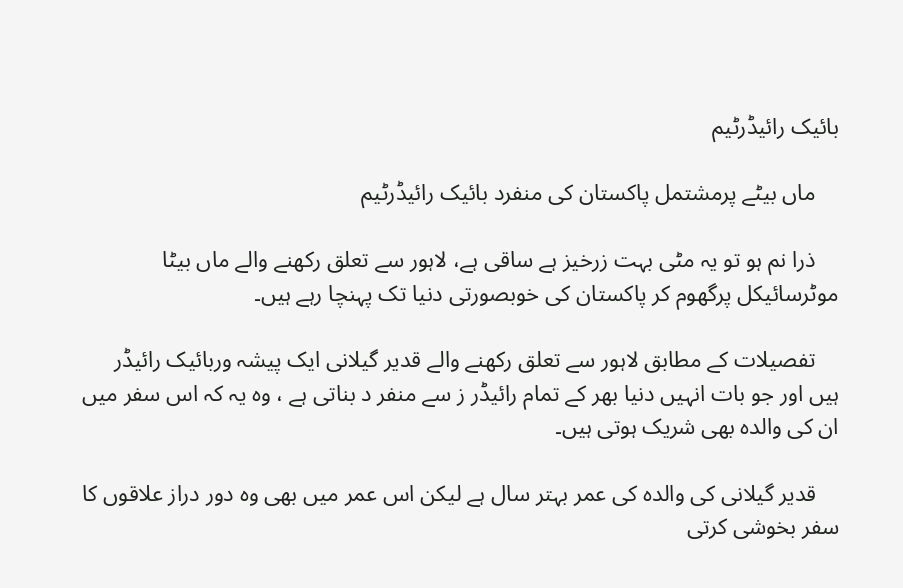بائیک رائیڈرٹیم

    ماں بیٹے پرمشتمل پاکستان کی منفرد بائیک رائیڈرٹیم

    ذرا نم ہو تو یہ مٹی بہت زرخیز ہے ساقی ہے، لاہور سے تعلق رکھنے والے ماں بیٹا موٹرسائیکل پرگھوم کر پاکستان کی خوبصورتی دنیا تک پہنچا رہے ہیں۔

    تفصیلات کے مطابق لاہور سے تعلق رکھنے والے قدیر گیلانی ایک پیشہ وربائیک رائیڈر ہیں اور جو بات انہیں دنیا بھر کے تمام رائیڈر ز سے منفر د بناتی ہے ، وہ یہ کہ اس سفر میں ان کی والدہ بھی شریک ہوتی ہیں۔

    قدیر گیلانی کی والدہ کی عمر بہتر سال ہے لیکن اس عمر میں بھی وہ دور دراز علاقوں کا سفر بخوشی کرتی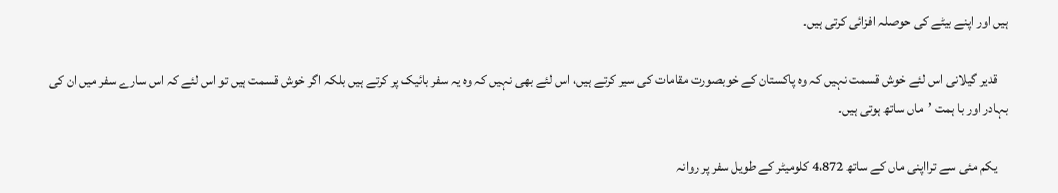ہیں اور اپنے بیٹے کی حوصلہ افزائی کرتی ہیں۔

    قدیر گیلانی اس لئے خوش قسمت نہیں کہ وہ پاکستان کے خوبصورت مقامات کی سیر کرتے ہیں، اس لئے بھی نہیں کہ وہ یہ سفر بائیک پر کرتے ہیں بلکہ اگر خوش قسمت ہیں تو اس لئے کہ اس سارے سفر میں ان کی بہادر اور با ہمت ’ماں ساتھ ہوتی ہیں۔

    یکم مئی سے ترااپنی ماں کے ساتھ 4،872 کلومیٹر کے طویل سفر پر روانہ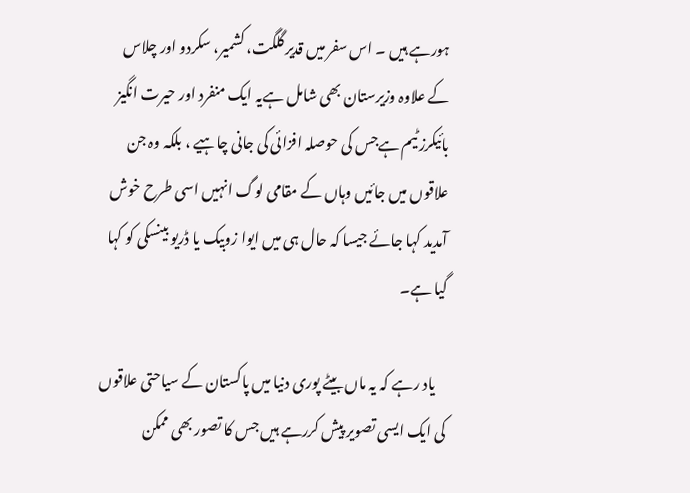ہورہے ہیں ۔ اس سفر میں قدیر گلگت، کشمیر، سکردو اور چلاس کے علاوہ وزیرستان بھی شامل ہےیہ ایک منفرد اور حیرت انگیز بائیکرز ٹیم ہےجس کی حوصلہ افزائی کی جانی چاہیے ، بلکہ وہ جن علاقوں میں جائیں وہاں کے مقامی لوگ انہیں اسی طرح خوش آمدید کہا جائے جیسا کہ حال ہی میں ایوا زوبیک یا ڈریو بینسکی کو کہا گیا ہے۔

    یاد رہے کہ یہ ماں بیٹے پوری دنیا میں پاکستان کے سیاحتی علاقوں کی ایک ایسی تصویر پیش کررہے ہیں جس کا تصور بھی ممکن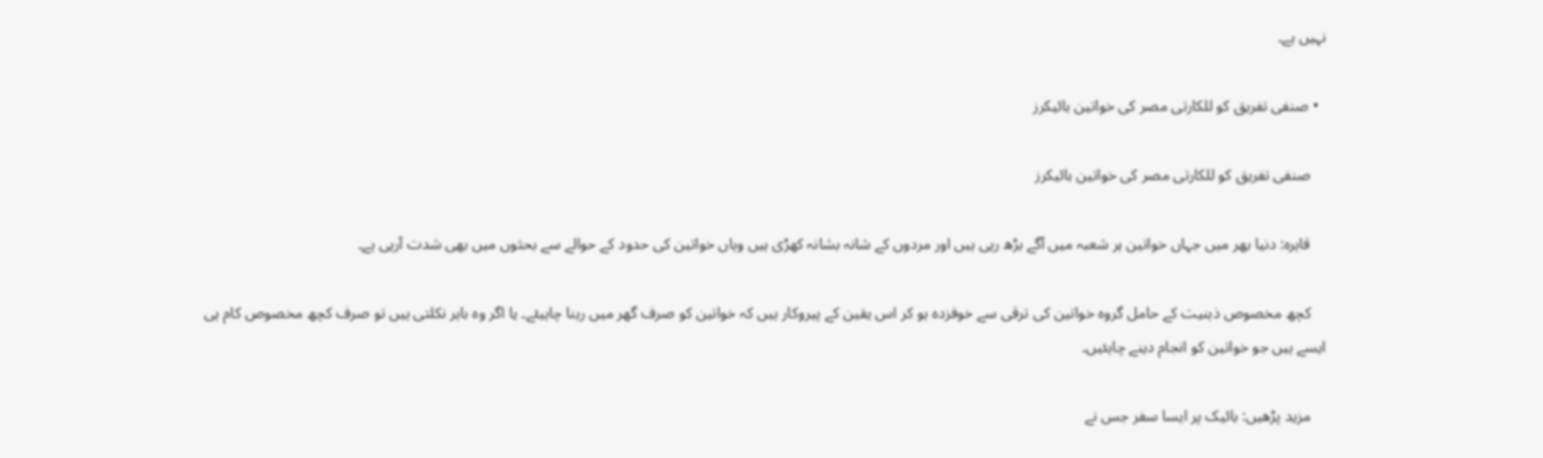نہیں ہے۔

  • صنفی تفریق کو للکارتی مصر کی خواتین بائیکرز

    صنفی تفریق کو للکارتی مصر کی خواتین بائیکرز

    قاہرہ: دنیا بھر میں جہاں خواتین ہر شعبہ میں آگے بڑھ رہی ہیں اور مردوں کے شانہ بشانہ کھڑی ہیں وہاں خواتین کی حدود کے حوالے سے بحثوں میں بھی شدت آرہی ہے۔

    کچھ مخصوص ذہنیت کے حامل گروہ خواتین کی ترقی سے خوفزدہ ہو کر اس یقین کے پیروکار ہیں کہ خواتین کو صرف گھر میں رہنا چاہیئے۔ یا اگر وہ باہر نکلتی ہیں تو صرف کچھ مخصوص کام ہی ایسے ہیں جو خواتین کو انجام دینے چاہئیں۔

    مزید پڑھیں: بائیک پر ایسا سفر جس نے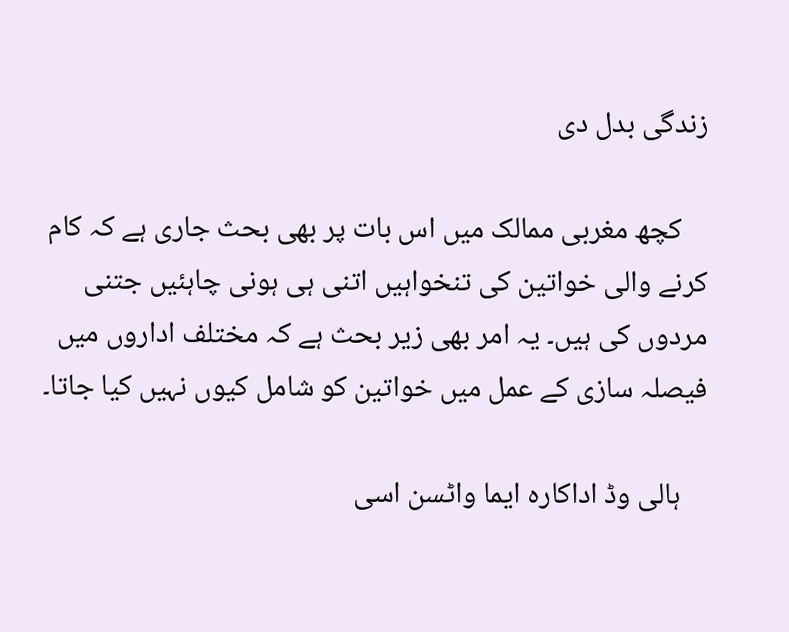زندگی بدل دی

    کچھ مغربی ممالک میں اس بات پر بھی بحث جاری ہے کہ کام کرنے والی خواتین کی تنخواہیں اتنی ہی ہونی چاہئیں جتنی مردوں کی ہیں۔ یہ امر بھی زیر بحث ہے کہ مختلف اداروں میں فیصلہ سازی کے عمل میں خواتین کو شامل کیوں نہیں کیا جاتا۔

    ہالی وڈ اداکارہ ایما واٹسن اسی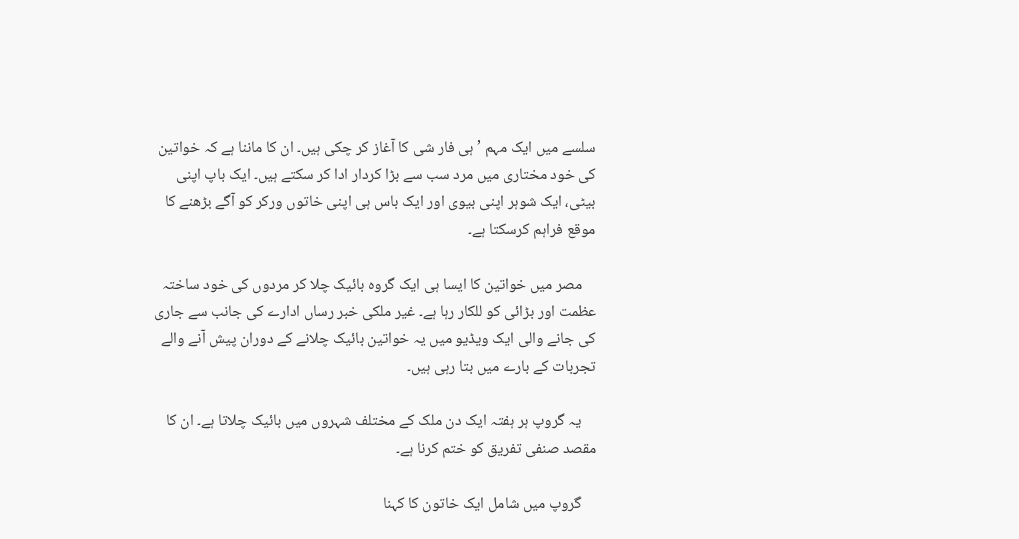سلسے میں ایک مہم ’ہی فار شی کا آغاز کر چکی ہیں۔ ان کا ماننا ہے کہ خواتین کی خود مختاری میں مرد سب سے بڑا کردار ادا کر سکتے ہیں۔ ایک باپ اپنی بیٹی، ایک شوہر اپنی بیوی اور ایک باس ہی اپنی خاتوں ورکر کو آگے بڑھنے کا موقع فراہم کرسکتا ہے۔

    مصر میں خواتین کا ایسا ہی ایک گروہ بائیک چلا کر مردوں کی خود ساختہ عظمت اور بڑائی کو للکار رہا ہے۔ غیر ملکی خبر رساں ادارے کی جانب سے جاری کی جانے والی ایک ویڈیو میں یہ خواتین بائیک چلانے کے دوران پیش آنے والے تجربات کے بارے میں بتا رہی ہیں۔

    یہ گروپ ہر ہفتہ ایک دن ملک کے مختلف شہروں میں بائیک چلاتا ہے۔ ان کا مقصد صنفی تفریق کو ختم کرنا ہے۔

    گروپ میں شامل ایک خاتون کا کہنا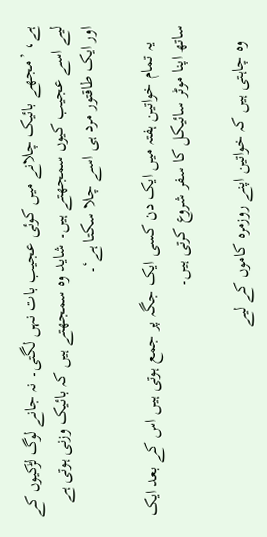ہے، ’مجھے بائیک چلانے میں کوئی عجیب بات نہں لگتی۔ نہ جانے لوگ لڑکیوں کے لیے اسے عجیب کیوں سمجھتے ہیں۔ شاید وہ سمجھتے ہیں کہ بائیک وزنی ہوتی ہے اور ایک طاقتور مرد ہی اسے چلا سکتا ہے‘۔

    یہ تمام خواتین ہفتہ میں ایک دن کسی ایک جگہ پر جمع ہوتی ہیں اس کے بعد ایک ساتھ اپنا موٹر سائیکل کا سفر شروع کرتی ہیں۔

    وہ چاہتی ہیں کہ خواتین اپنے روزمرہ کاموں کے لیے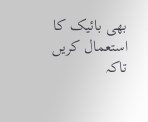بھی بائیک کا استعمال کریں تاکہ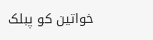خواتین کو پبلک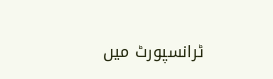ٹرانسپورٹ میں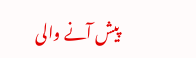پیش آنے والی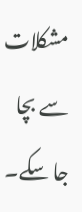مشکلات سے بچا جا سکے۔